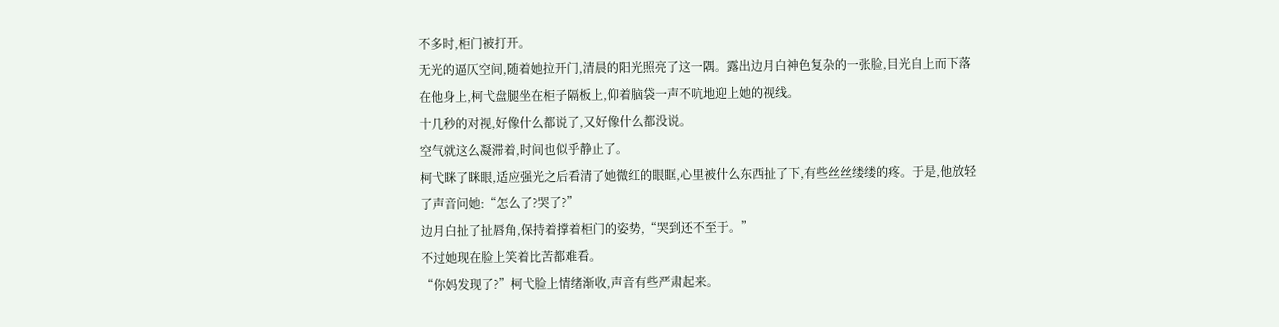不多时,柜门被打开。
无光的逼仄空间,随着她拉开门,清晨的阳光照亮了这一隅。露出边月白神色复杂的一张脸,目光自上而下落在他身上,柯弋盘腿坐在柜子隔板上,仰着脑袋一声不吭地迎上她的视线。
十几秒的对视,好像什么都说了,又好像什么都没说。
空气就这么凝滞着,时间也似乎静止了。
柯弋眯了眯眼,适应强光之后看清了她微红的眼眶,心里被什么东西扯了下,有些丝丝缕缕的疼。于是,他放轻了声音问她:“怎么了?哭了?”
边月白扯了扯唇角,保持着撑着柜门的姿势,“哭到还不至于。”
不过她现在脸上笑着比苦都难看。
“你妈发现了?”柯弋脸上情绪渐收,声音有些严肃起来。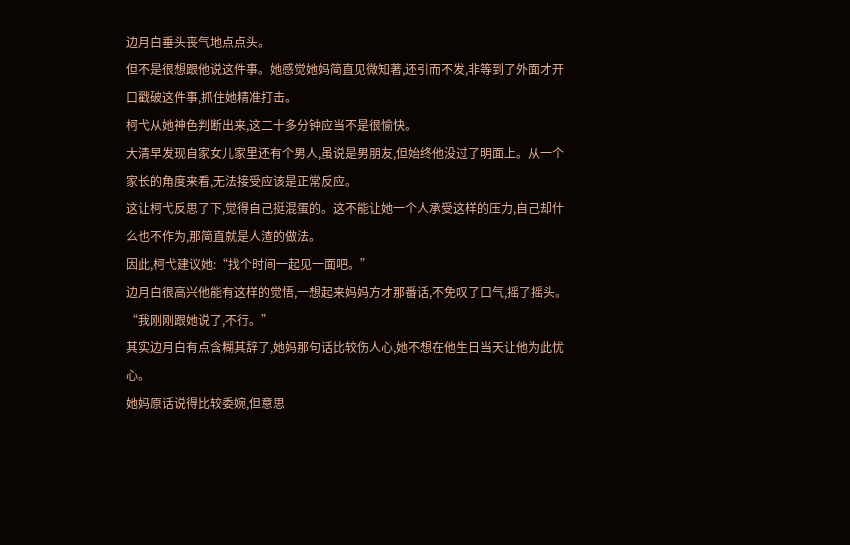边月白垂头丧气地点点头。
但不是很想跟他说这件事。她感觉她妈简直见微知著,还引而不发,非等到了外面才开口戳破这件事,抓住她精准打击。
柯弋从她神色判断出来,这二十多分钟应当不是很愉快。
大清早发现自家女儿家里还有个男人,虽说是男朋友,但始终他没过了明面上。从一个家长的角度来看,无法接受应该是正常反应。
这让柯弋反思了下,觉得自己挺混蛋的。这不能让她一个人承受这样的压力,自己却什么也不作为,那简直就是人渣的做法。
因此,柯弋建议她:“找个时间一起见一面吧。”
边月白很高兴他能有这样的觉悟,一想起来妈妈方才那番话,不免叹了口气,摇了摇头。
“我刚刚跟她说了,不行。”
其实边月白有点含糊其辞了,她妈那句话比较伤人心,她不想在他生日当天让他为此忧心。
她妈原话说得比较委婉,但意思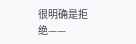很明确是拒绝——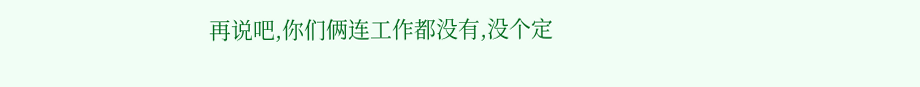再说吧,你们俩连工作都没有,没个定